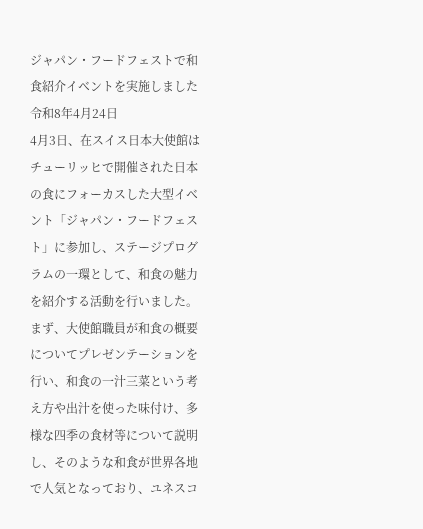ジャパン・フードフェストで和食紹介イベントを実施しました
令和8年4月24日
4月3日、在スイス日本大使館はチューリッヒで開催された日本の食にフォーカスした大型イベント「ジャパン・フードフェスト」に参加し、ステージプログラムの一環として、和食の魅力を紹介する活動を行いました。
まず、大使館職員が和食の概要についてプレゼンテーションを行い、和食の一汁三菜という考え方や出汁を使った味付け、多様な四季の食材等について説明し、そのような和食が世界各地で人気となっており、ユネスコ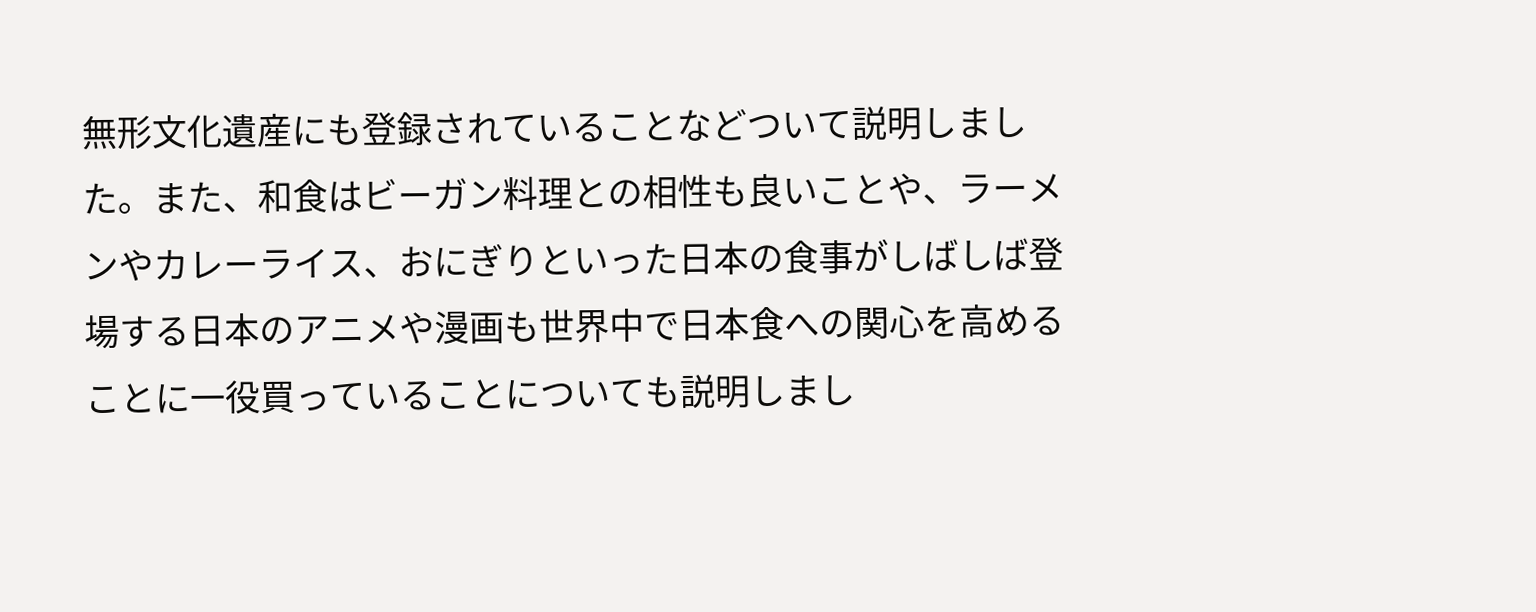無形文化遺産にも登録されていることなどついて説明しました。また、和食はビーガン料理との相性も良いことや、ラーメンやカレーライス、おにぎりといった日本の食事がしばしば登場する日本のアニメや漫画も世界中で日本食への関心を高めることに一役買っていることについても説明しまし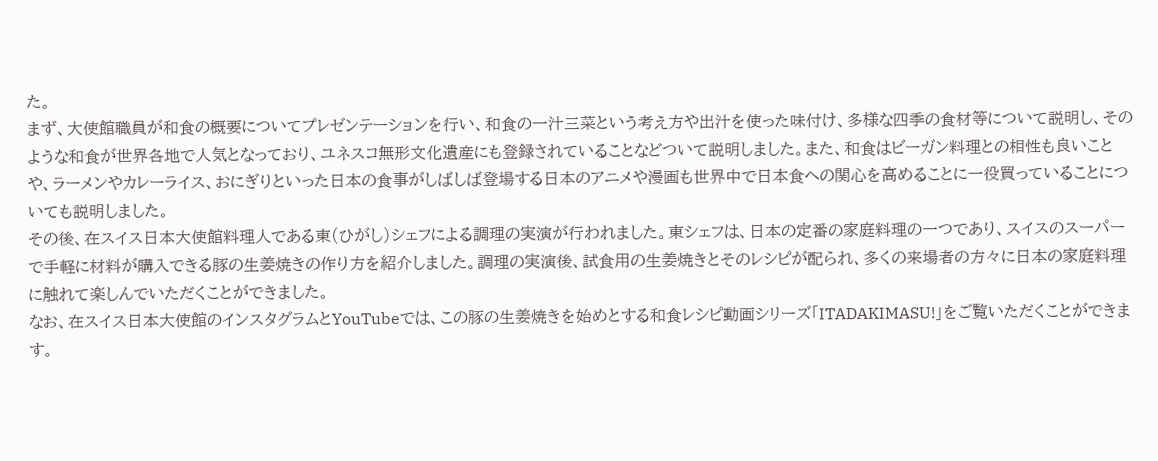た。
まず、大使館職員が和食の概要についてプレゼンテーションを行い、和食の一汁三菜という考え方や出汁を使った味付け、多様な四季の食材等について説明し、そのような和食が世界各地で人気となっており、ユネスコ無形文化遺産にも登録されていることなどついて説明しました。また、和食はビーガン料理との相性も良いことや、ラーメンやカレーライス、おにぎりといった日本の食事がしばしば登場する日本のアニメや漫画も世界中で日本食への関心を高めることに一役買っていることについても説明しました。
その後、在スイス日本大使館料理人である東(ひがし)シェフによる調理の実演が行われました。東シェフは、日本の定番の家庭料理の一つであり、スイスのスーパーで手軽に材料が購入できる豚の生姜焼きの作り方を紹介しました。調理の実演後、試食用の生姜焼きとそのレシピが配られ、多くの来場者の方々に日本の家庭料理に触れて楽しんでいただくことができました。
なお、在スイス日本大使館のインスタグラムとYouTubeでは、この豚の生姜焼きを始めとする和食レシピ動画シリーズ「ITADAKIMASU!」をご覧いただくことができます。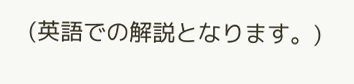(英語での解説となります。)